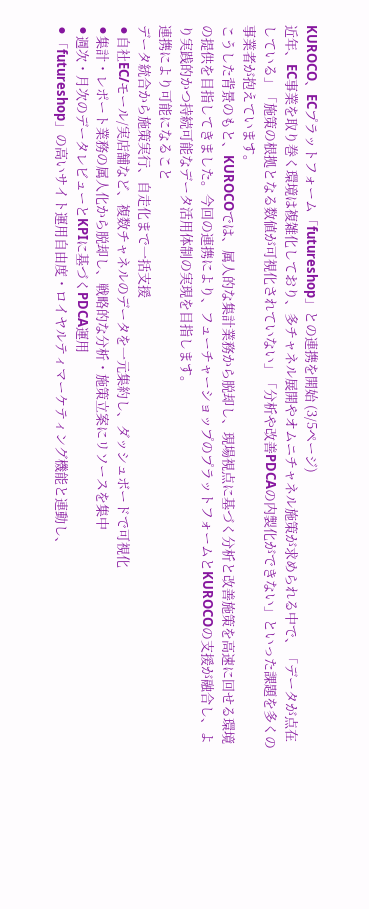KUROCO、ECプラットフォーム「futureshop」との連携を開始 (3/5ページ)
近年、EC事業を取り巻く環境は複雑化しており、多チャネル展開やオムニチャネル施策が求められる中で、「データが点在している」「施策の根拠となる数値が可視化されていない」「分析や改善PDCAの内製化ができない」といった課題を多くの事業者が抱えています。
こうした背景のもと、KUROCOでは、属人的な集計業務から脱却し、現場視点に基づく分析と改善施策を高速に回せる環境の提供を目指してきました。今回の連携により、フューチャーショップのプラットフォームとKUROCOの支援が融合し、より実践的かつ持続可能なデータ活用体制の実現を目指します。
連携により可能になること
データ統合から施策実行、自走化まで一括支援
⚫自社EC/モール/実店舗など、複数チャネルのデータを一元集約し、ダッシュボードで可視化
⚫集計・レポート業務の属人化から脱却し、戦略的な分析・施策立案にリソースを集中
⚫週次・月次のデータレビューとKPIに基づくPDCA運用
⚫「futureshop」の高いサイト運用自由度・ロイヤルティマーケティング機能と連動し、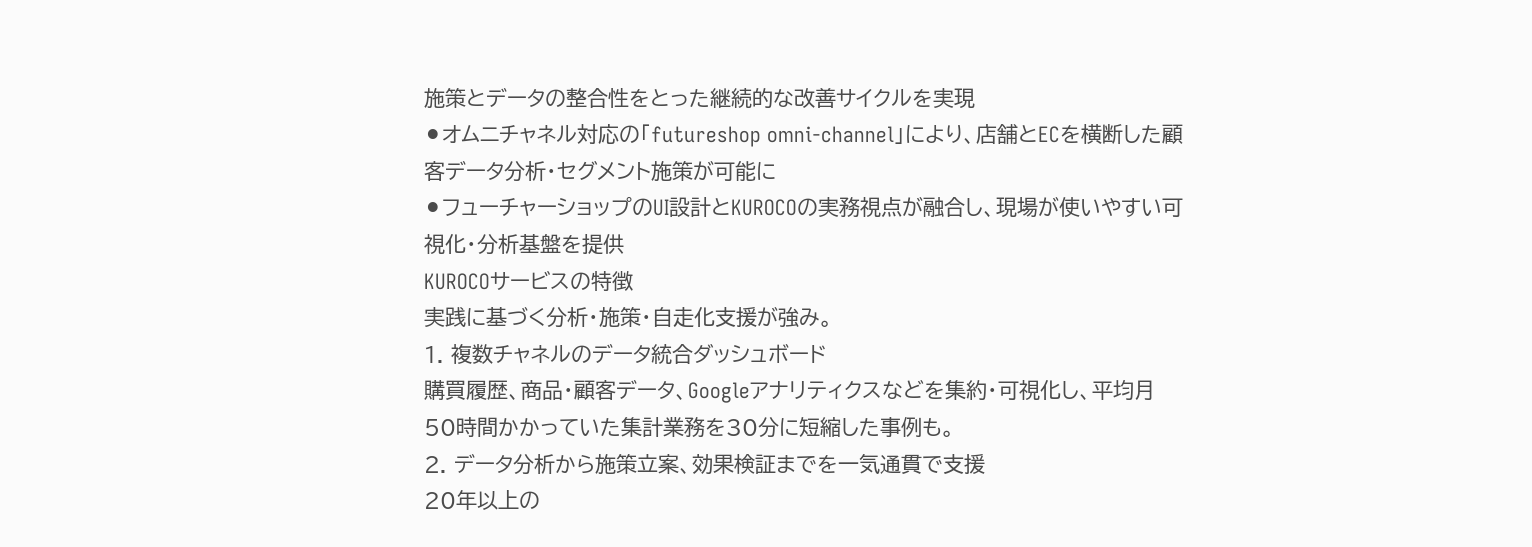施策とデータの整合性をとった継続的な改善サイクルを実現
⚫オムニチャネル対応の「futureshop omni-channel」により、店舗とECを横断した顧客データ分析・セグメント施策が可能に
⚫フューチャーショップのUI設計とKUROCOの実務視点が融合し、現場が使いやすい可視化・分析基盤を提供
KUROCOサービスの特徴
実践に基づく分析・施策・自走化支援が強み。
1. 複数チャネルのデータ統合ダッシュボード
購買履歴、商品・顧客データ、Googleアナリティクスなどを集約・可視化し、平均月50時間かかっていた集計業務を30分に短縮した事例も。
2. データ分析から施策立案、効果検証までを一気通貫で支援
20年以上の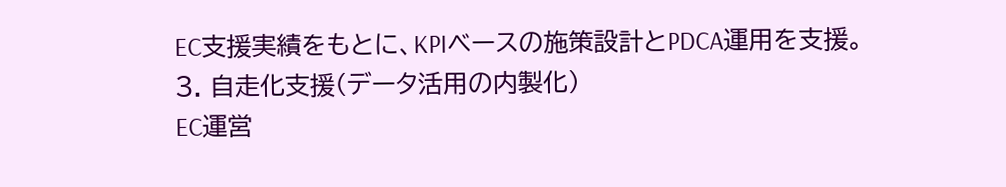EC支援実績をもとに、KPIベースの施策設計とPDCA運用を支援。
3. 自走化支援(データ活用の内製化)
EC運営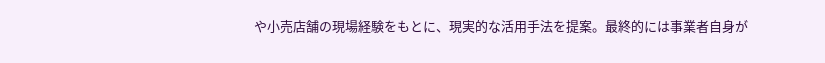や小売店舗の現場経験をもとに、現実的な活用手法を提案。最終的には事業者自身が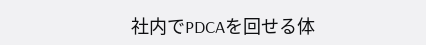社内でPDCAを回せる体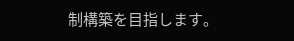制構築を目指します。